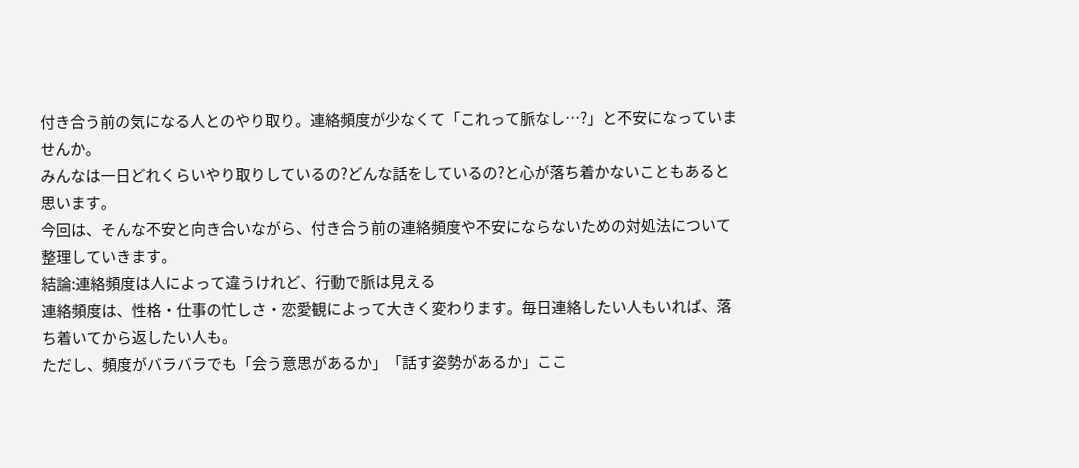付き合う前の気になる人とのやり取り。連絡頻度が少なくて「これって脈なし…?」と不安になっていませんか。
みんなは一日どれくらいやり取りしているの?どんな話をしているの?と心が落ち着かないこともあると思います。
今回は、そんな不安と向き合いながら、付き合う前の連絡頻度や不安にならないための対処法について整理していきます。
結論:連絡頻度は人によって違うけれど、行動で脈は見える
連絡頻度は、性格・仕事の忙しさ・恋愛観によって大きく変わります。毎日連絡したい人もいれば、落ち着いてから返したい人も。
ただし、頻度がバラバラでも「会う意思があるか」「話す姿勢があるか」ここ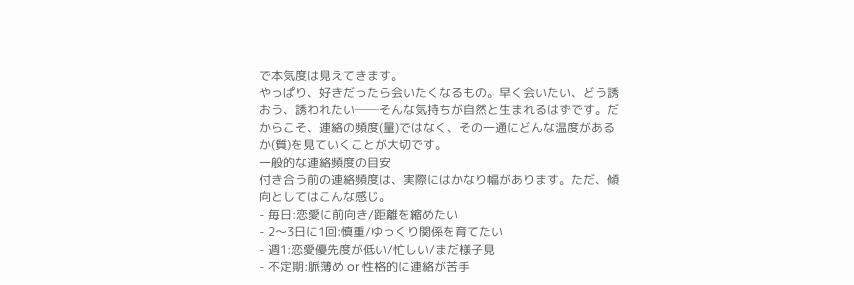で本気度は見えてきます。
やっぱり、好きだったら会いたくなるもの。早く会いたい、どう誘おう、誘われたい──そんな気持ちが自然と生まれるはずです。だからこそ、連絡の頻度(量)ではなく、その一通にどんな温度があるか(質)を見ていくことが大切です。
一般的な連絡頻度の目安
付き合う前の連絡頻度は、実際にはかなり幅があります。ただ、傾向としてはこんな感じ。
- 毎日:恋愛に前向き/距離を縮めたい
- 2〜3日に1回:慎重/ゆっくり関係を育てたい
- 週1:恋愛優先度が低い/忙しい/まだ様子見
- 不定期:脈薄め or 性格的に連絡が苦手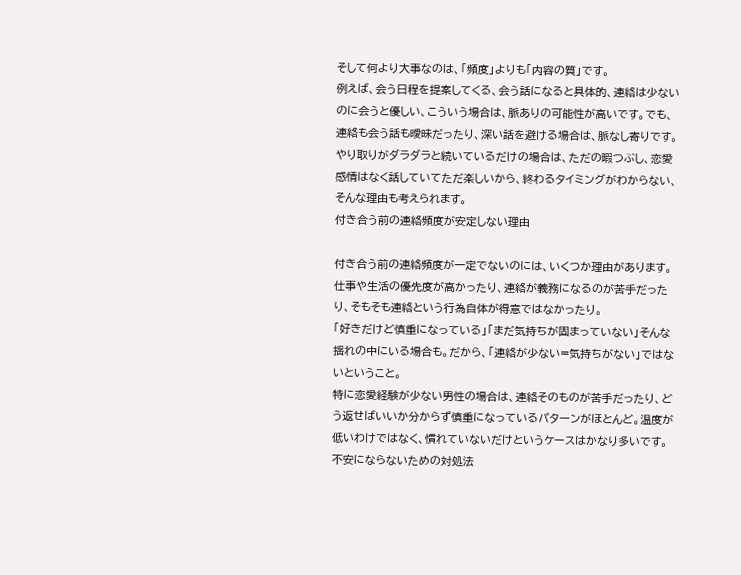そして何より大事なのは、「頻度」よりも「内容の質」です。
例えば、会う日程を提案してくる、会う話になると具体的、連絡は少ないのに会うと優しい、こういう場合は、脈ありの可能性が高いです。でも、連絡も会う話も曖昧だったり、深い話を避ける場合は、脈なし寄りです。
やり取りがダラダラと続いているだけの場合は、ただの暇つぶし、恋愛感情はなく話していてただ楽しいから、終わるタイミングがわからない、そんな理由も考えられます。
付き合う前の連絡頻度が安定しない理由

付き合う前の連絡頻度が一定でないのには、いくつか理由があります。
仕事や生活の優先度が高かったり、連絡が義務になるのが苦手だったり、そもそも連絡という行為自体が得意ではなかったり。
「好きだけど慎重になっている」「まだ気持ちが固まっていない」そんな揺れの中にいる場合も。だから、「連絡が少ない=気持ちがない」ではないということ。
特に恋愛経験が少ない男性の場合は、連絡そのものが苦手だったり、どう返せばいいか分からず慎重になっているパターンがほとんど。温度が低いわけではなく、慣れていないだけというケースはかなり多いです。
不安にならないための対処法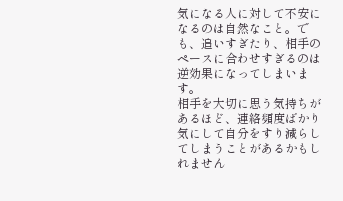気になる人に対して不安になるのは自然なこと。でも、追いすぎたり、相手のペースに合わせすぎるのは逆効果になってしまいます。
相手を大切に思う気持ちがあるほど、連絡頻度ばかり気にして自分をすり減らしてしまうことがあるかもしれません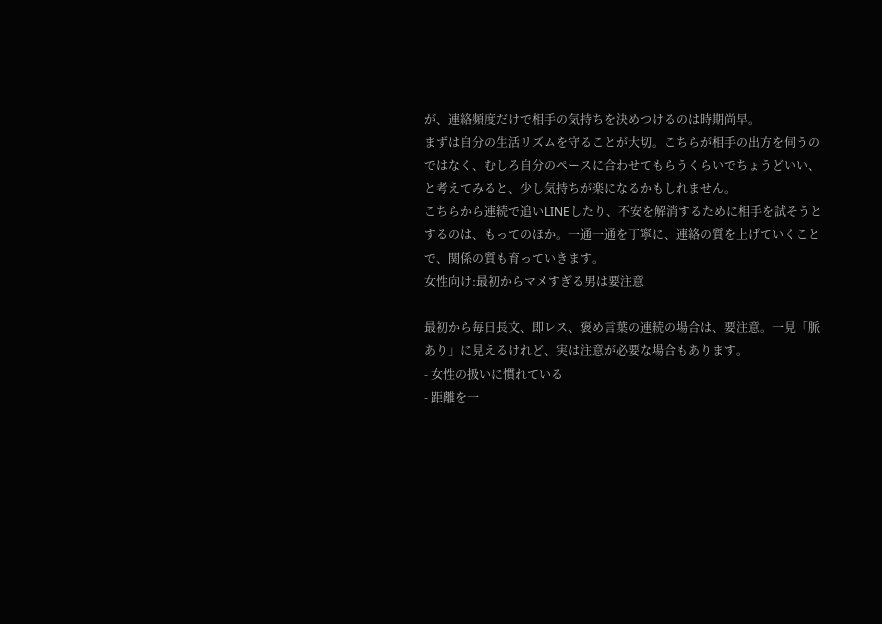が、連絡頻度だけで相手の気持ちを決めつけるのは時期尚早。
まずは自分の生活リズムを守ることが大切。こちらが相手の出方を伺うのではなく、むしろ自分のペースに合わせてもらうくらいでちょうどいい、と考えてみると、少し気持ちが楽になるかもしれません。
こちらから連続で追いLINEしたり、不安を解消するために相手を試そうとするのは、もってのほか。一通一通を丁寧に、連絡の質を上げていくことで、関係の質も育っていきます。
女性向け:最初からマメすぎる男は要注意

最初から毎日長文、即レス、褒め言葉の連続の場合は、要注意。一見「脈あり」に見えるけれど、実は注意が必要な場合もあります。
- 女性の扱いに慣れている
- 距離を一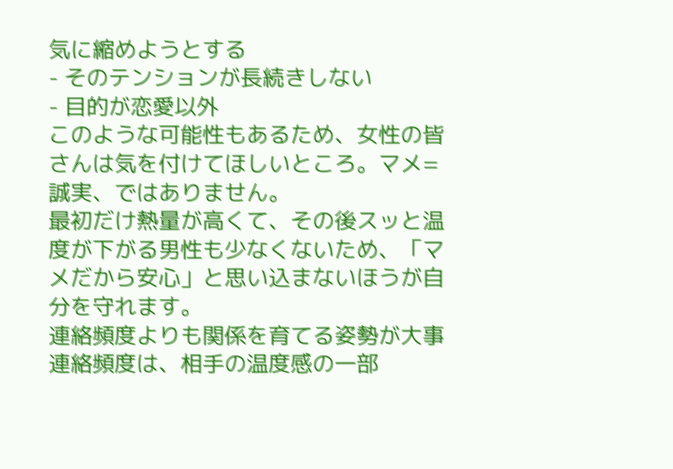気に縮めようとする
- そのテンションが長続きしない
- 目的が恋愛以外
このような可能性もあるため、女性の皆さんは気を付けてほしいところ。マメ=誠実、ではありません。
最初だけ熱量が高くて、その後スッと温度が下がる男性も少なくないため、「マメだから安心」と思い込まないほうが自分を守れます。
連絡頻度よりも関係を育てる姿勢が大事
連絡頻度は、相手の温度感の一部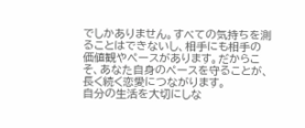でしかありません。すべての気持ちを測ることはできないし、相手にも相手の価値観やペースがあります。だからこそ、あなた自身のペースを守ることが、長く続く恋愛につながります。
自分の生活を大切にしな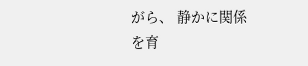がら、 静かに関係を育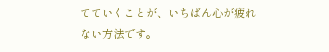てていくことが、いちばん心が疲れない方法です。